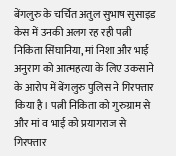बेंगलुरु के चर्चित अतुल सुभाष सुसाइड केस में उनकी अलग रह रही पत्नी निकिता सिंघानिया, मां निशा और भाई अनुराग को आत्महत्या के लिए उकसाने के आरोप में बेंगलुरु पुलिस ने गिरफ्तार किया है। पत्नी निकिता को गुरुग्राम से और मां व भाई को प्रयागराज से गिरफ्तार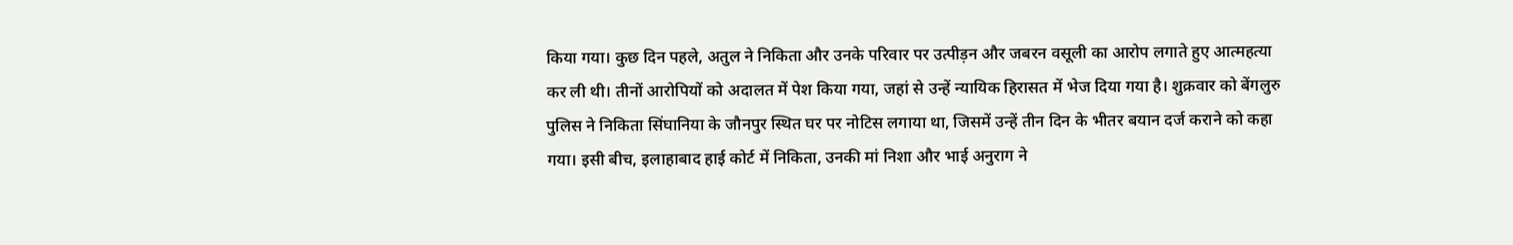किया गया। कुछ दिन पहले, अतुल ने निकिता और उनके परिवार पर उत्पीड़न और जबरन वसूली का आरोप लगाते हुए आत्महत्या कर ली थी। तीनों आरोपियों को अदालत में पेश किया गया, जहां से उन्हें न्यायिक हिरासत में भेज दिया गया है। शुक्रवार को बेंगलुरु पुलिस ने निकिता सिंघानिया के जौनपुर स्थित घर पर नोटिस लगाया था, जिसमें उन्हें तीन दिन के भीतर बयान दर्ज कराने को कहा गया। इसी बीच, इलाहाबाद हाई कोर्ट में निकिता, उनकी मां निशा और भाई अनुराग ने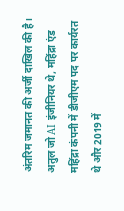अंतरिम जमानत की अर्जी दाखिल की है।
अतुल जो AI इंजीनियर थे, महिंद्रा एंड महिंद्रा कंपनी में डीजीएम पद पर कार्यरत थे और 2019 में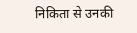निकिता से उनकी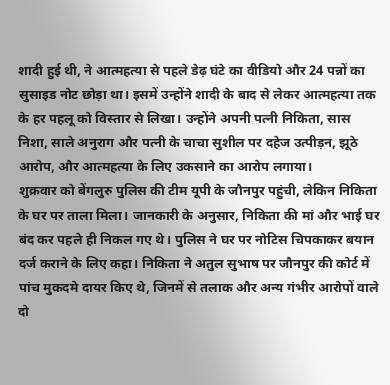शादी हुई थी, ने आत्महत्या से पहले डेढ़ घंटे का वीडियो और 24 पन्नों का सुसाइड नोट छोड़ा था। इसमें उन्होंने शादी के बाद से लेकर आत्महत्या तक के हर पहलू को विस्तार से लिखा। उन्होंने अपनी पत्नी निकिता, सास निशा, साले अनुराग और पत्नी के चाचा सुशील पर दहेज उत्पीड़न, झूठे आरोप, और आत्महत्या के लिए उकसाने का आरोप लगाया।
शुक्रवार को बेंगलुरु पुलिस की टीम यूपी के जौनपुर पहुंची, लेकिन निकिता के घर पर ताला मिला। जानकारी के अनुसार, निकिता की मां और भाई घर बंद कर पहले ही निकल गए थे। पुलिस ने घर पर नोटिस चिपकाकर बयान दर्ज कराने के लिए कहा। निकिता ने अतुल सुभाष पर जौनपुर की कोर्ट में पांच मुकदमे दायर किए थे, जिनमें से तलाक और अन्य गंभीर आरोपों वाले दो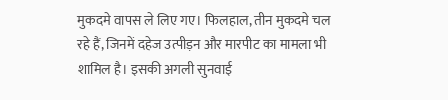मुकदमे वापस ले लिए गए। फिलहाल, तीन मुकदमे चल रहे हैं, जिनमें दहेज उत्पीड़न और मारपीट का मामला भी शामिल है। इसकी अगली सुनवाई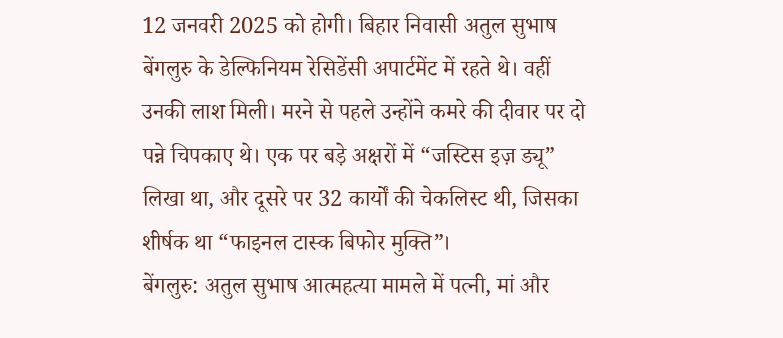12 जनवरी 2025 को होगी। बिहार निवासी अतुल सुभाष बेंगलुरु के डेल्फिनियम रेसिडेंसी अपार्टमेंट में रहते थे। वहीं उनकी लाश मिली। मरने से पहले उन्होंने कमरे की दीवार पर दो पन्ने चिपकाए थे। एक पर बड़े अक्षरों में “जस्टिस इज़ ड्यू” लिखा था, और दूसरे पर 32 कार्यों की चेकलिस्ट थी, जिसका शीर्षक था “फाइनल टास्क बिफोर मुक्ति”।
बेंगलुरु: अतुल सुभाष आत्महत्या मामले में पत्नी, मां और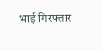भाई गिरफ्तार